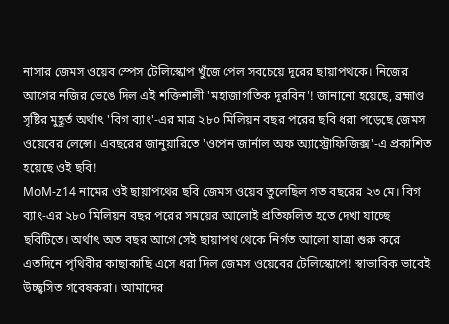নাসার জেমস ওয়েব স্পেস টেলিস্কোপ খুঁজে পেল সবচেয়ে দূরের ছায়াপথকে। নিজের আগের নজির ভেঙে দিল এই শক্তিশালী 'মহাজাগতিক দূরবিন'! জানানো হয়েছে, ব্রহ্মাণ্ড সৃষ্টির মুহূর্ত অর্থাৎ 'বিগ ব্যাং'-এর মাত্র ২৮০ মিলিয়ন বছর পরের ছবি ধরা পড়েছে জেমস ওয়েবের লেন্সে। এবছরের জানুয়ারিতে 'ওপেন জার্নাল অফ অ্যাস্ট্রোফিজিক্স'-এ প্রকাশিত হয়েছে ওই ছবি!
MoM-z14 নামের ওই ছায়াপথের ছবি জেমস ওয়েব তুলেছিল গত বছরের ২৩ মে। বিগ ব্যাং-এর ২৮০ মিলিয়ন বছর পরের সময়ের আলোই প্রতিফলিত হতে দেখা যাচ্ছে ছবিটিতে। অর্থাৎ অত বছর আগে সেই ছায়াপথ থেকে নির্গত আলো যাত্রা শুরু করে এতদিনে পৃথিবীর কাছাকাছি এসে ধরা দিল জেমস ওয়েবের টেলিস্কোপে! স্বাভাবিক ভাবেই উচ্ছ্বসিত গবেষকরা। আমাদের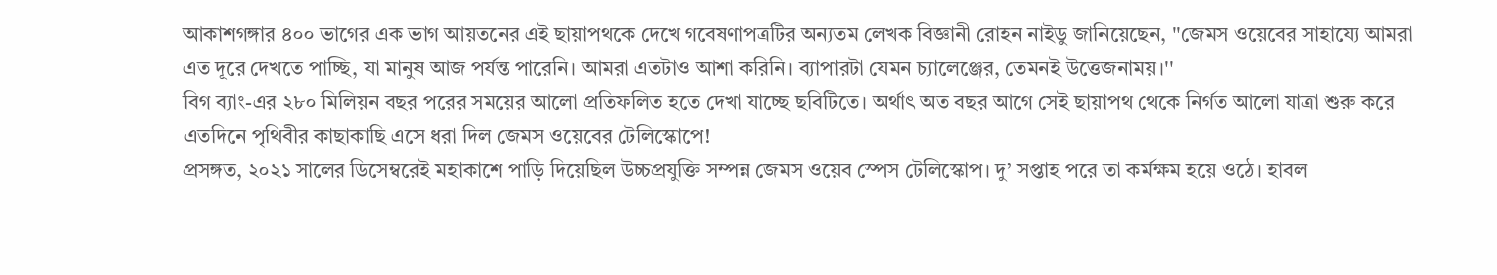আকাশগঙ্গার ৪০০ ভাগের এক ভাগ আয়তনের এই ছায়াপথকে দেখে গবেষণাপত্রটির অন্যতম লেখক বিজ্ঞানী রোহন নাইডু জানিয়েছেন, ''জেমস ওয়েবের সাহায্যে আমরা এত দূরে দেখতে পাচ্ছি, যা মানুষ আজ পর্যন্ত পারেনি। আমরা এতটাও আশা করিনি। ব্যাপারটা যেমন চ্যালেঞ্জের, তেমনই উত্তেজনাময়।''
বিগ ব্যাং-এর ২৮০ মিলিয়ন বছর পরের সময়ের আলো প্রতিফলিত হতে দেখা যাচ্ছে ছবিটিতে। অর্থাৎ অত বছর আগে সেই ছায়াপথ থেকে নির্গত আলো যাত্রা শুরু করে এতদিনে পৃথিবীর কাছাকাছি এসে ধরা দিল জেমস ওয়েবের টেলিস্কোপে!
প্রসঙ্গত, ২০২১ সালের ডিসেম্বরেই মহাকাশে পাড়ি দিয়েছিল উচ্চপ্রযুক্তি সম্পন্ন জেমস ওয়েব স্পেস টেলিস্কোপ। দু’ সপ্তাহ পরে তা কর্মক্ষম হয়ে ওঠে। হাবল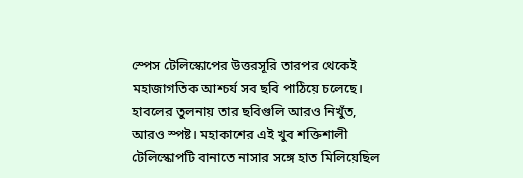স্পেস টেলিস্কোপের উত্তরসূরি তারপর থেকেই মহাজাগতিক আশ্চর্য সব ছবি পাঠিয়ে চলেছে। হাবলের তুলনায় তার ছবিগুলি আরও নিখুঁত, আরও স্পষ্ট। মহাকাশের এই খুব শক্তিশালী টেলিস্কোপটি বানাতে নাসার সঙ্গে হাত মিলিয়েছিল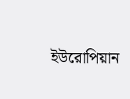ইউরোপিয়ান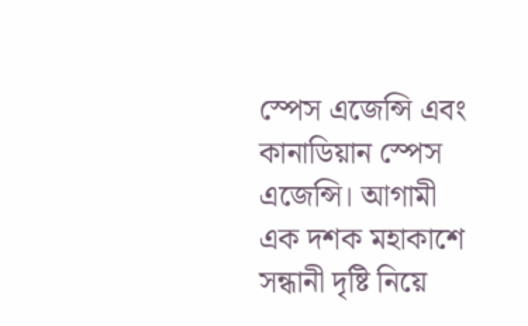স্পেস এজেন্সি এবং কানাডিয়ান স্পেস এজেন্সি। আগামী এক দশক মহাকাশে সন্ধানী দৃষ্টি নিয়ে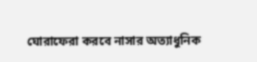ঘোরাফেরা করবে নাসার অত্যাধুনিক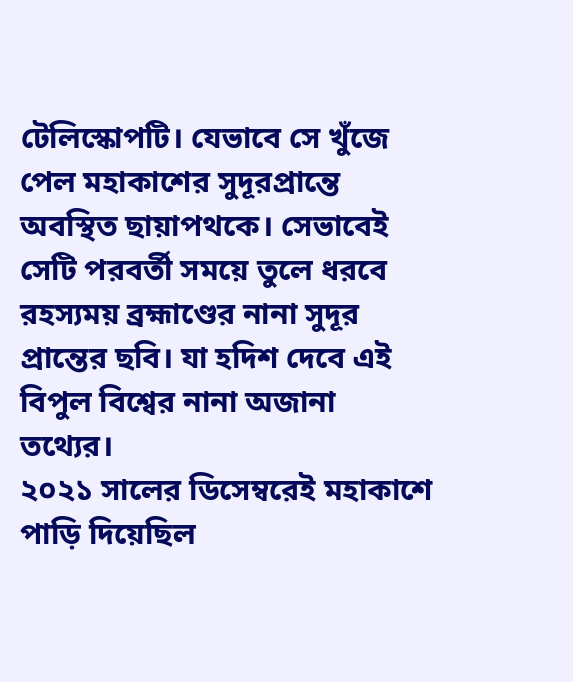টেলিস্কোপটি। যেভাবে সে খুঁজে পেল মহাকাশের সুদূরপ্রান্তে অবস্থিত ছায়াপথকে। সেভাবেই সেটি পরবর্তী সময়ে তুলে ধরবে রহস্যময় ব্রহ্মাণ্ডের নানা সুদূর প্রান্তের ছবি। যা হদিশ দেবে এই বিপুল বিশ্বের নানা অজানা তথ্যের।
২০২১ সালের ডিসেম্বরেই মহাকাশে পাড়ি দিয়েছিল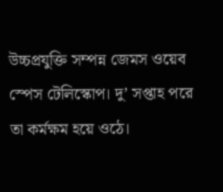উচ্চপ্রযুক্তি সম্পন্ন জেমস ওয়েব স্পেস টেলিস্কোপ। দু’ সপ্তাহ পরে তা কর্মক্ষম হয়ে ওঠে।